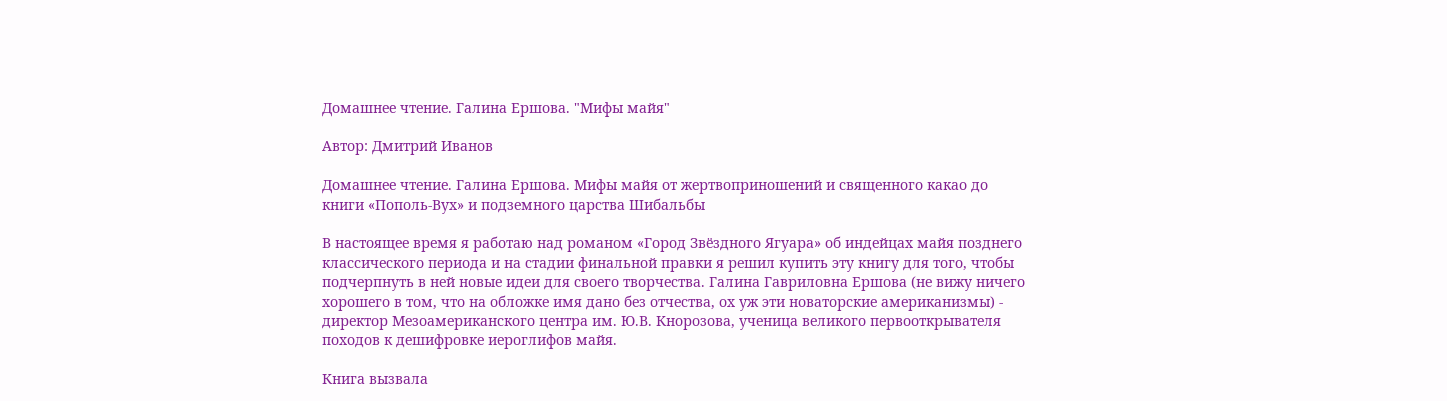Домашнее чтение. Галина Ершова. "Мифы майя"

Автор: Дмитрий Иванов

Домашнее чтение. Галина Ершова. Мифы майя от жертвоприношений и священного какао до книги «Пополь-Вух» и подземного царства Шибальбы

В настоящее время я работаю над романом «Город Звёздного Ягуара» об индейцах майя позднего классического периода и на стадии финальной правки я решил купить эту книгу для того, чтобы подчерпнуть в ней новые идеи для своего творчества. Галина Гавриловна Ершова (не вижу ничего хорошего в том, что на обложке имя дано без отчества, ох уж эти новаторские американизмы) - директор Мезоамериканского центра им. Ю.В. Кнорозова, ученица великого первооткрывателя походов к дешифровке иероглифов майя.

Книга вызвала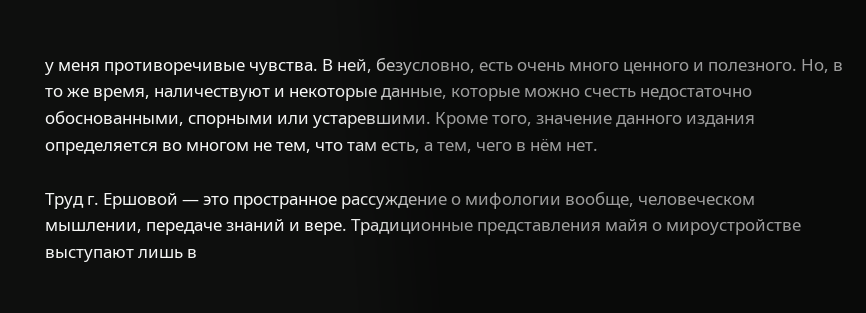у меня противоречивые чувства. В ней, безусловно, есть очень много ценного и полезного. Но, в то же время, наличествуют и некоторые данные, которые можно счесть недостаточно обоснованными, спорными или устаревшими. Кроме того, значение данного издания определяется во многом не тем, что там есть, а тем, чего в нём нет.

Труд г. Ершовой — это пространное рассуждение о мифологии вообще, человеческом мышлении, передаче знаний и вере. Традиционные представления майя о мироустройстве выступают лишь в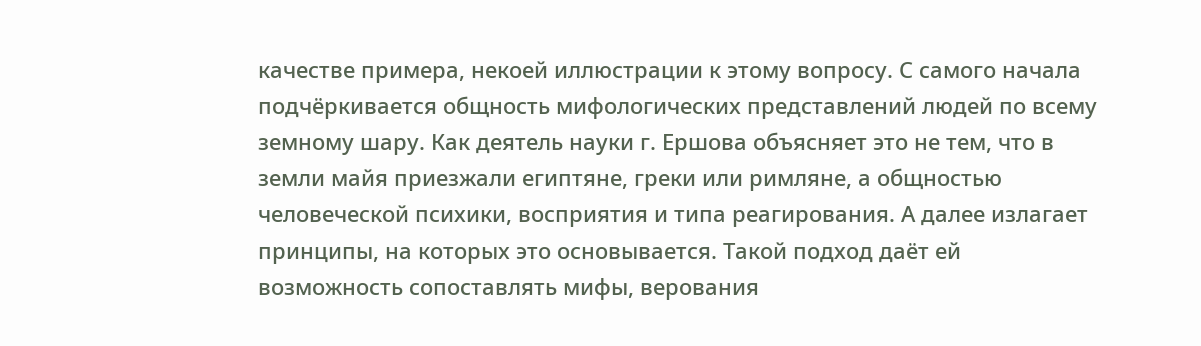качестве примера, некоей иллюстрации к этому вопросу. С самого начала подчёркивается общность мифологических представлений людей по всему земному шару. Как деятель науки г. Ершова объясняет это не тем, что в земли майя приезжали египтяне, греки или римляне, а общностью человеческой психики, восприятия и типа реагирования. А далее излагает принципы, на которых это основывается. Такой подход даёт ей возможность сопоставлять мифы, верования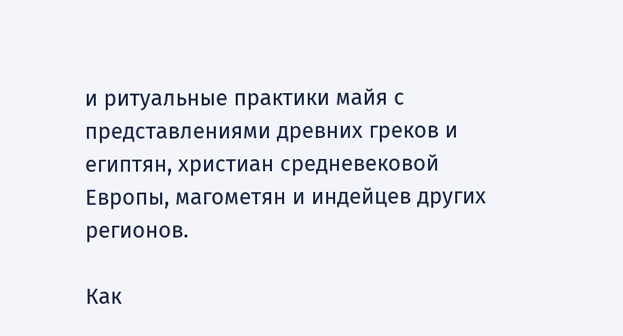и ритуальные практики майя с представлениями древних греков и египтян, христиан средневековой Европы, магометян и индейцев других регионов.

Как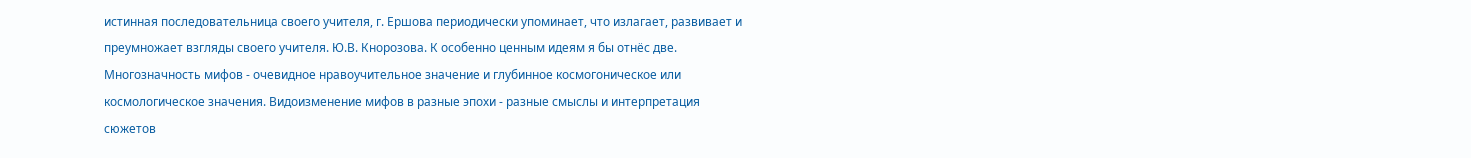истинная последовательница своего учителя, г. Ершова периодически упоминает, что излагает, развивает и преумножает взгляды своего учителя. Ю.В. Кнорозова. К особенно ценным идеям я бы отнёс две. Многозначность мифов - очевидное нравоучительное значение и глубинное космогоническое или космологическое значения. Видоизменение мифов в разные эпохи - разные смыслы и интерпретация сюжетов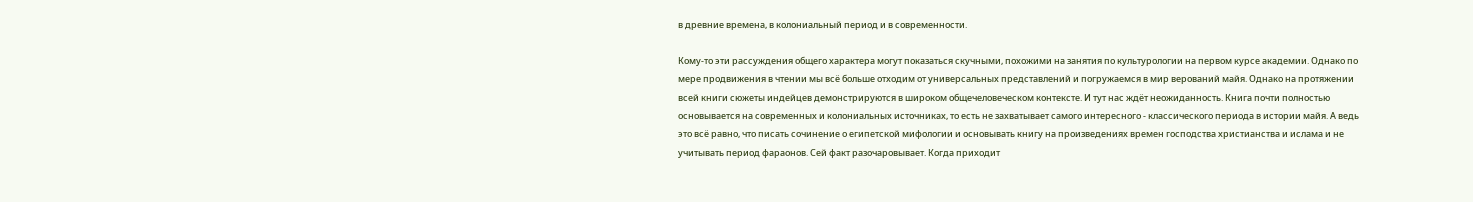в древние времена, в колониальный период и в современности.

Кому-то эти рассуждения общего характера могут показаться скучными, похожими на занятия по культурологии на первом курсе академии. Однако по мере продвижения в чтении мы всё больше отходим от универсальных представлений и погружаемся в мир верований майя. Однако на протяжении всей книги сюжеты индейцев демонстрируются в широком общечеловеческом контексте. И тут нас ждёт неожиданность. Книга почти полностью основывается на современных и колониальных источниках, то есть не захватывает самого интересного - классического периода в истории майя. А ведь это всё равно, что писать сочинение о египетской мифологии и основывать книгу на произведениях времен господства христианства и ислама и не учитывать период фараонов. Сей факт разочаровывает. Когда приходит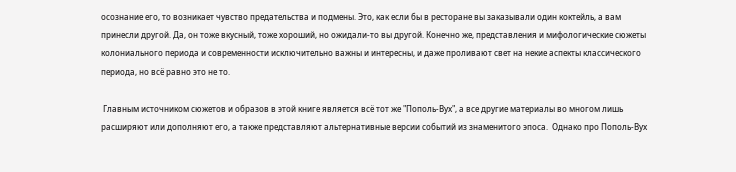осознание его, то возникает чувство предательства и подмены. Это, как если бы в ресторане вы заказывали один коктейль, а вам принесли другой. Да, он тоже вкусный, тоже хороший, но ожидали-то вы другой. Конечно же, представления и мифологические сюжеты колониального периода и современности исключительно важны и интересны, и даже проливают свет на некие аспекты классического периода, но всё равно это не то.

 Главным источником сюжетов и образов в этой книге является всё тот же "Пополь-Вух", а все другие материалы во многом лишь расширяют или дополняют его, а также представляют альтернативные версии событий из знаменитого эпоса.  Однако про Пополь-Вух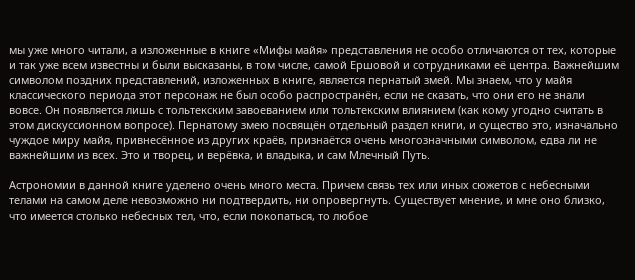мы уже много читали, а изложенные в книге «Мифы майя» представления не особо отличаются от тех, которые и так уже всем известны и были высказаны, в том числе, самой Ершовой и сотрудниками её центра. Важнейшим символом поздних представлений, изложенных в книге, является пернатый змей. Мы знаем, что у майя классического периода этот персонаж не был особо распространён, если не сказать, что они его не знали вовсе. Он появляется лишь с тольтекским завоеванием или тольтекским влиянием (как кому угодно считать в этом дискуссионном вопросе). Пернатому змею посвящён отдельный раздел книги, и существо это, изначально чуждое миру майя, привнесённое из других краёв, признаётся очень многозначными символом, едва ли не важнейшим из всех. Это и творец, и верёвка, и владыка, и сам Млечный Путь.

Астрономии в данной книге уделено очень много места. Причем связь тех или иных сюжетов с небесными телами на самом деле невозможно ни подтвердить, ни опровергнуть. Существует мнение, и мне оно близко, что имеется столько небесных тел, что, если покопаться, то любое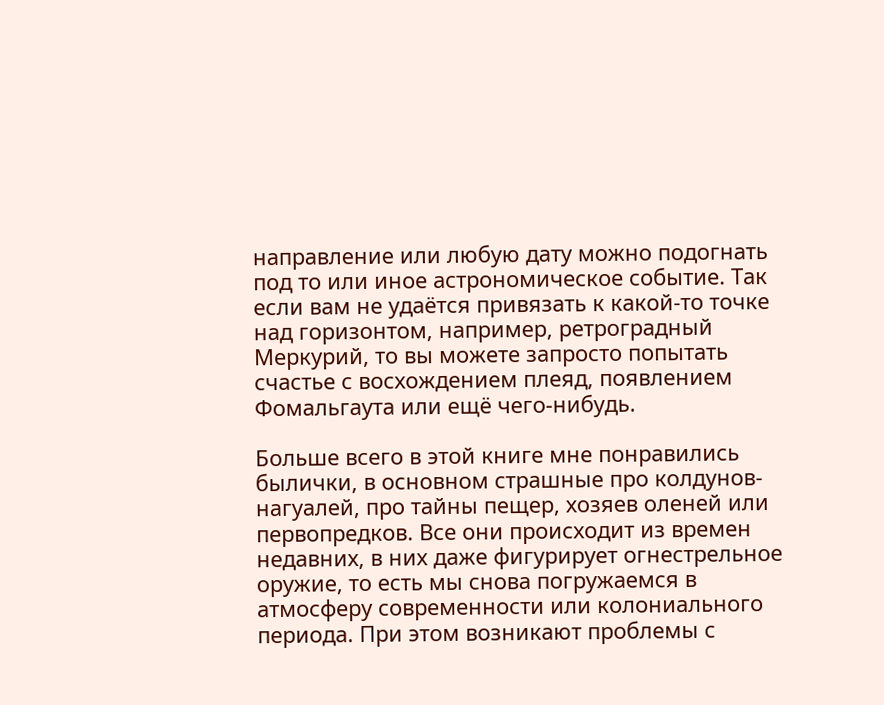направление или любую дату можно подогнать под то или иное астрономическое событие. Так если вам не удаётся привязать к какой-то точке над горизонтом, например, ретроградный Меркурий, то вы можете запросто попытать счастье с восхождением плеяд, появлением Фомальгаута или ещё чего-нибудь.

Больше всего в этой книге мне понравились былички, в основном страшные про колдунов-нагуалей, про тайны пещер, хозяев оленей или первопредков. Все они происходит из времен недавних, в них даже фигурирует огнестрельное оружие, то есть мы снова погружаемся в атмосферу современности или колониального периода. При этом возникают проблемы с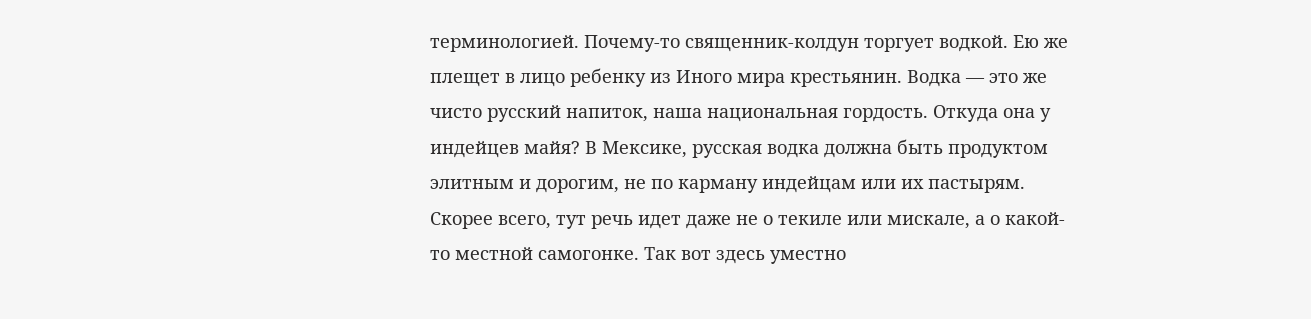терминологией. Почему-то священник-колдун торгует водкой. Ею же плещет в лицо ребенку из Иного мира крестьянин. Водка — это же чисто русский напиток, наша национальная гордость. Откуда она у индейцев майя? В Мексике, русская водка должна быть продуктом элитным и дорогим, не по карману индейцам или их пастырям. Скорее всего, тут речь идет даже не о текиле или мискале, а о какой-то местной самогонке. Так вот здесь уместно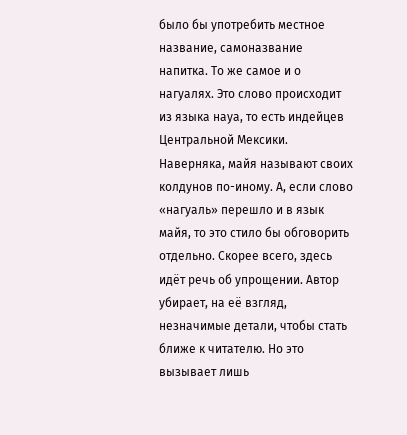было бы употребить местное название, самоназвание напитка. То же самое и о нагуалях. Это слово происходит из языка науа, то есть индейцев Центральной Мексики. Наверняка, майя называют своих колдунов по-иному. А, если слово «нагуаль» перешло и в язык майя, то это стило бы обговорить отдельно. Скорее всего, здесь идёт речь об упрощении. Автор убирает, на её взгляд, незначимые детали, чтобы стать ближе к читателю. Но это вызывает лишь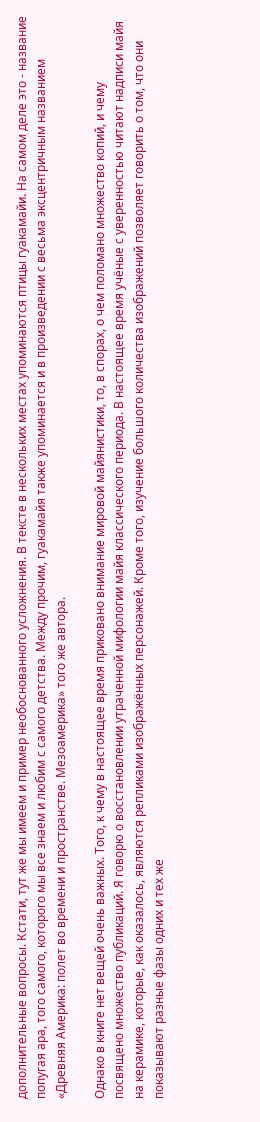дополнительные вопросы. Кстати, тут же мы имеем и пример необоснованного усложнения. В тексте в нескольких местах упоминаются птицы гуакамайи. На самом деле это - название попугая ара, того самого, которого мы все знаем и любим с самого детства. Между прочим, гуакамайя также упоминается и в произведении с весьма эксцентричным названием «Древняя Америка: полет во времени и пространстве. Мезоамерика» того же автора.

Однако в книге нет вещей очень важных. Того, к чему в настоящее время приковано внимание мировой майянистики, то, в спорах, о чем поломано множество копий, и чему посвящено множество публикаций. Я говорю о восстановлении утраченной мифологии майя классического периода. В настоящее время учёные с уверенностью читают надписи майя на керамике, которые, как оказалось, являются репликами изображённых персонажей. Кроме того, изучение большого количества изображений позволяет говорить о том, что они показывают разные фазы одних и тех же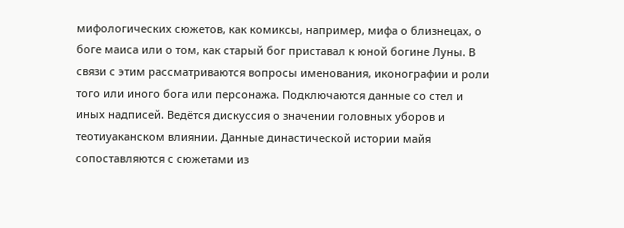мифологических сюжетов, как комиксы, например, мифа о близнецах, о боге маиса или о том, как старый бог приставал к юной богине Луны. В связи с этим рассматриваются вопросы именования, иконографии и роли того или иного бога или персонажа. Подключаются данные со стел и иных надписей. Ведётся дискуссия о значении головных уборов и теотиуаканском влиянии. Данные династической истории майя сопоставляются с сюжетами из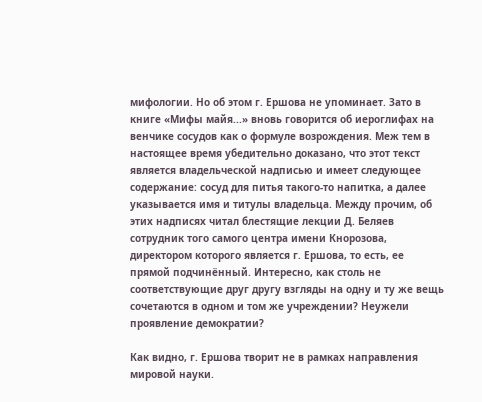мифологии. Но об этом г. Ершова не упоминает. Зато в книге «Мифы майя...» вновь говорится об иероглифах на венчике сосудов как о формуле возрождения. Меж тем в настоящее время убедительно доказано, что этот текст является владельческой надписью и имеет следующее содержание: сосуд для питья такого-то напитка, а далее указывается имя и титулы владельца. Между прочим, об этих надписях читал блестящие лекции Д. Беляев сотрудник того самого центра имени Кнорозова, директором которого является г. Ершова, то есть, ее прямой подчинённый. Интересно, как столь не соответствующие друг другу взгляды на одну и ту же вещь сочетаются в одном и том же учреждении? Неужели проявление демократии?

Как видно, г. Ершова творит не в рамках направления мировой науки.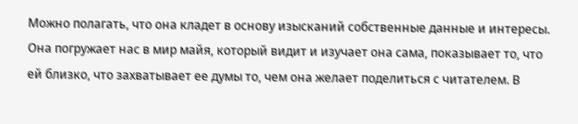Можно полагать, что она кладет в основу изысканий собственные данные и интересы. Она погружает нас в мир майя, который видит и изучает она сама, показывает то, что ей близко, что захватывает ее думы то, чем она желает поделиться с читателем. В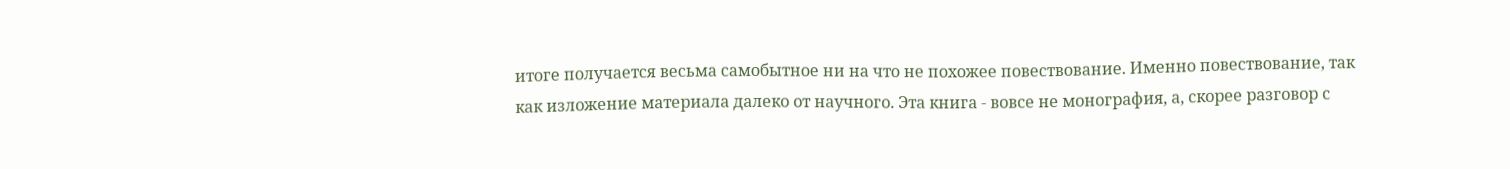итоге получается весьма самобытное ни на что не похожее повествование. Именно повествование, так как изложение материала далеко от научного. Эта книга - вовсе не монография, а, скорее разговор с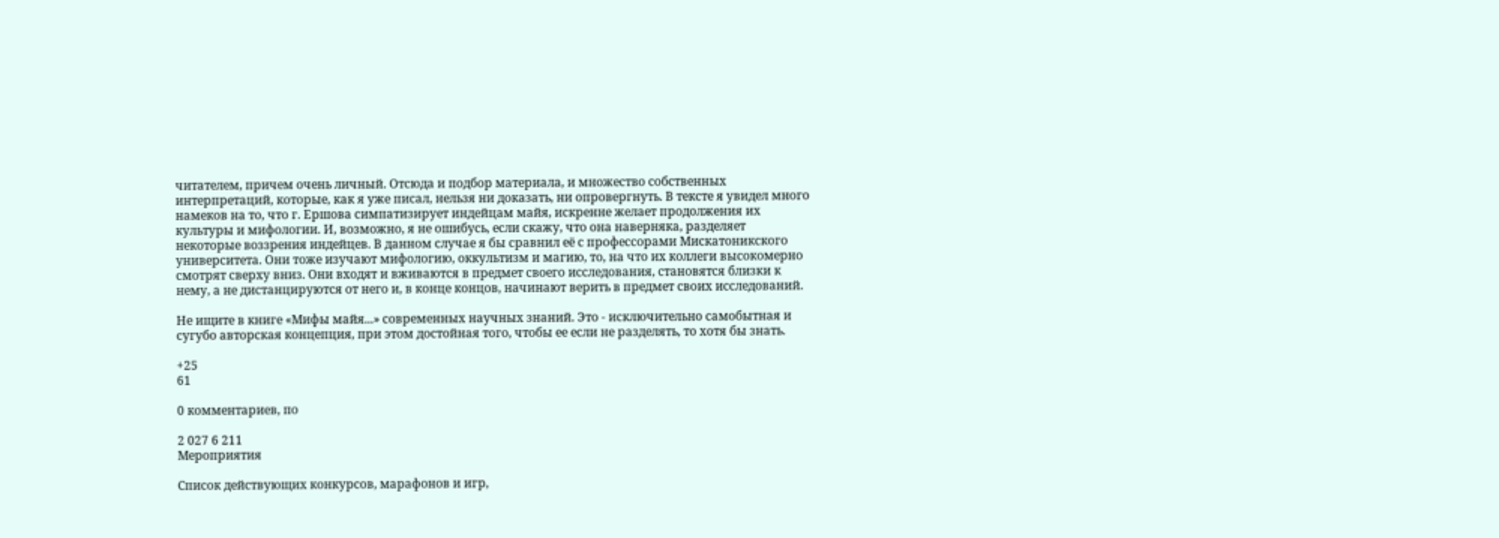читателем, причем очень личный. Отсюда и подбор материала, и множество собственных интерпретаций, которые, как я уже писал, нельзя ни доказать, ни опровергнуть. В тексте я увидел много намеков на то, что г. Ершова симпатизирует индейцам майя, искренне желает продолжения их культуры и мифологии. И, возможно, я не ошибусь, если скажу, что она наверняка, разделяет некоторые воззрения индейцев. В данном случае я бы сравнил её с профессорами Мискатоникского университета. Они тоже изучают мифологию, оккультизм и магию, то, на что их коллеги высокомерно смотрят сверху вниз. Они входят и вживаются в предмет своего исследования, становятся близки к нему, а не дистанцируются от него и, в конце концов, начинают верить в предмет своих исследований.

Не ищите в книге «Мифы майя...» современных научных знаний. Это - исключительно самобытная и сугубо авторская концепция, при этом достойная того, чтобы ее если не разделять, то хотя бы знать.

+25
61

0 комментариев, по

2 027 6 211
Мероприятия

Список действующих конкурсов, марафонов и игр,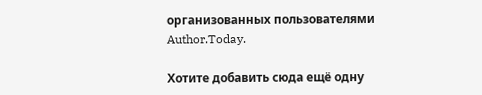организованных пользователями Author.Today.

Хотите добавить сюда ещё одну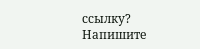ссылку? Напишите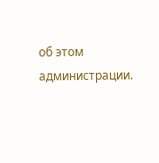об этом администрации.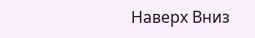Наверх Вниз